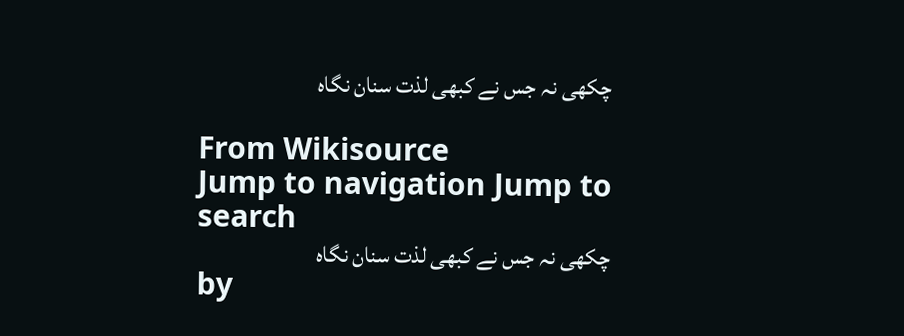چکھی نہ جس نے کبھی لذت سنان نگاہ

From Wikisource
Jump to navigation Jump to search
چکھی نہ جس نے کبھی لذت سنان نگاہ
by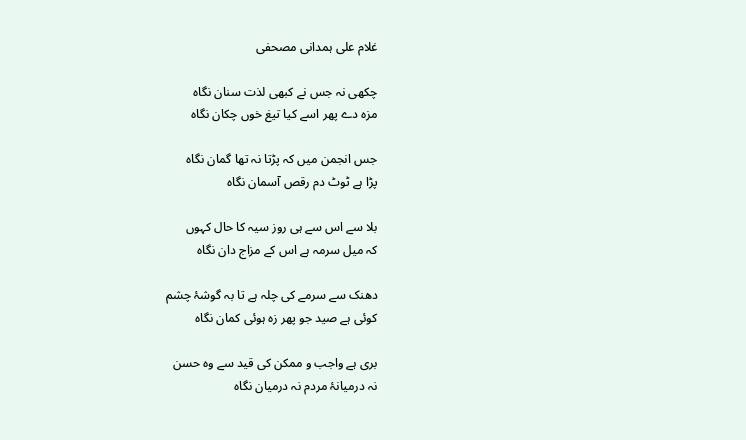غلام علی ہمدانی مصحفی

چکھی نہ جس نے کبھی لذت سنان نگاہ
مزہ دے پھر اسے کیا تیغ خوں چکان نگاہ

جس انجمن میں کہ پڑتا نہ تھا گمان نگاہ
پڑا ہے ٹوٹ دم رقص آسمان نگاہ

بلا سے اس سے ہی روز سیہ کا حال کہوں
کہ میل سرمہ ہے اس کے مزاج دان نگاہ

دھنک سے سرمے کی چلہ ہے تا بہ گوشۂ چشم
کوئی ہے صید جو پھر زہ ہوئی کمان نگاہ

بری ہے واجب و ممکن کی قید سے وہ حسن
نہ درمیانۂ مردم نہ درمیان نگاہ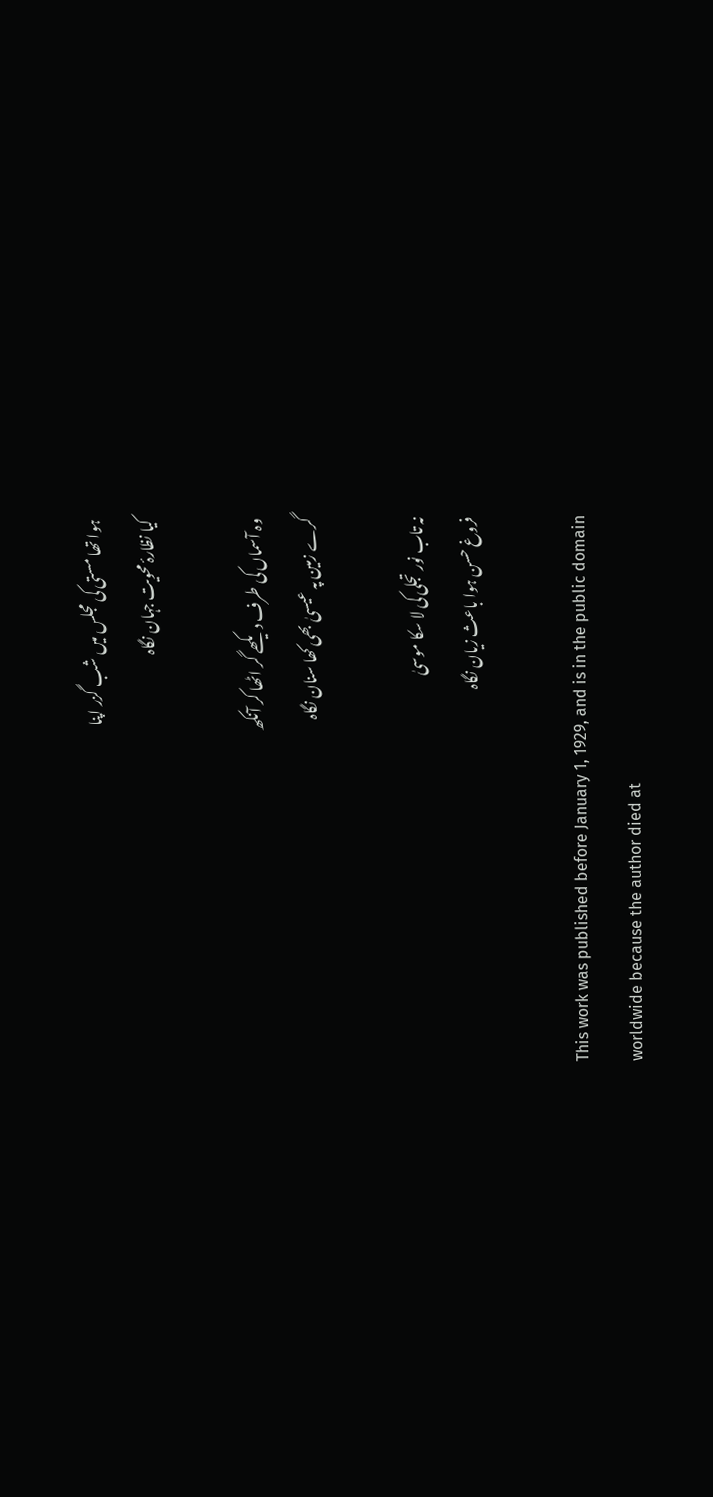ہوا تھا مستی کی مجلس میں شب گزر اپنا
کیا نظارۂ محویت جہان نگاہ

وہ آسماں کی طرف دیکھے گر اٹھا کر آنکھ
گرے زمین پہ عیسیٰ بھی کھا سنان نگاہ

نہ تاب نور تجلی کی لا سکا موسیٰ
فروغ حسن ہوا باعث زیان نگاہ

This work was published before January 1, 1929, and is in the public domain worldwide because the author died at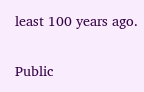least 100 years ago.

Public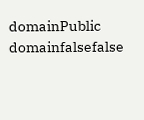domainPublic domainfalsefalse